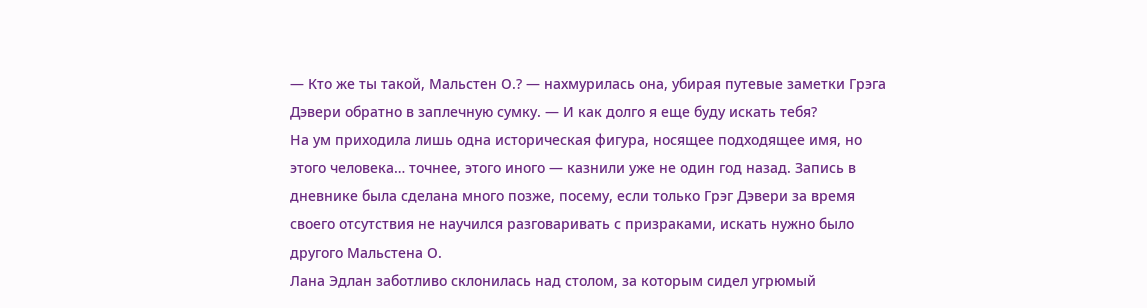— Кто же ты такой, Мальстен О.? — нахмурилась она, убирая путевые заметки Грэга Дэвери обратно в заплечную сумку. — И как долго я еще буду искать тебя?
На ум приходила лишь одна историческая фигура, носящее подходящее имя, но этого человека… точнее, этого иного — казнили уже не один год назад. Запись в дневнике была сделана много позже, посему, если только Грэг Дэвери за время своего отсутствия не научился разговаривать с призраками, искать нужно было другого Мальстена О.
Лана Эдлан заботливо склонилась над столом, за которым сидел угрюмый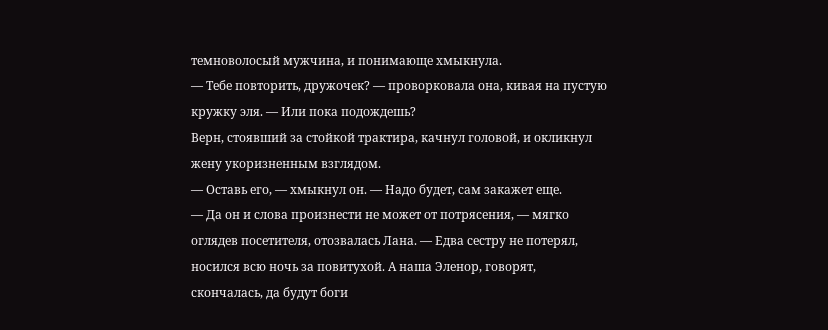темноволосый мужчина, и понимающе хмыкнула.
— Тебе повторить, дружочек? — проворковала она, кивая на пустую кружку эля. — Или пока подождешь?
Верн, стоявший за стойкой трактира, качнул головой, и окликнул жену укоризненным взглядом.
— Оставь его, — хмыкнул он. — Надо будет, сам закажет еще.
— Да он и слова произнести не может от потрясения, — мягко оглядев посетителя, отозвалась Лана. — Едва сестру не потерял, носился всю ночь за повитухой. А наша Эленор, говорят, скончалась, да будут боги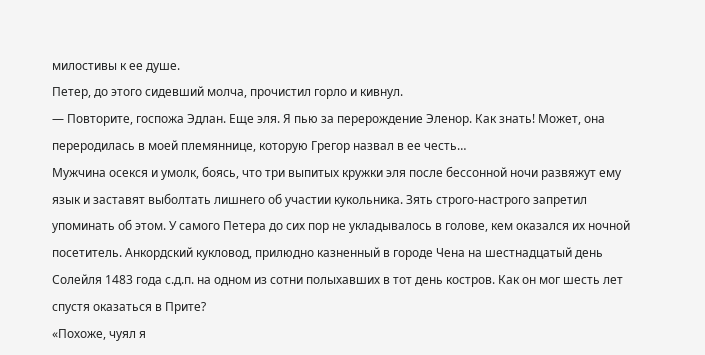милостивы к ее душе.
Петер, до этого сидевший молча, прочистил горло и кивнул.
— Повторите, госпожа Эдлан. Еще эля. Я пью за перерождение Эленор. Как знать! Может, она переродилась в моей племяннице, которую Грегор назвал в ее честь…
Мужчина осекся и умолк, боясь, что три выпитых кружки эля после бессонной ночи развяжут ему язык и заставят выболтать лишнего об участии кукольника. Зять строго-настрого запретил упоминать об этом. У самого Петера до сих пор не укладывалось в голове, кем оказался их ночной посетитель. Анкордский кукловод, прилюдно казненный в городе Чена на шестнадцатый день Солейля 1483 года с.д.п. на одном из сотни полыхавших в тот день костров. Как он мог шесть лет спустя оказаться в Прите?
«Похоже, чуял я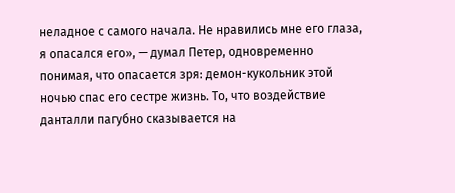неладное с самого начала. Не нравились мне его глаза, я опасался его», — думал Петер, одновременно понимая, что опасается зря: демон-кукольник этой ночью спас его сестре жизнь. То, что воздействие данталли пагубно сказывается на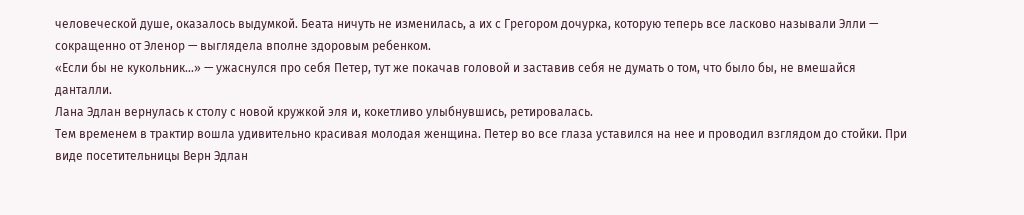человеческой душе, оказалось выдумкой. Беата ничуть не изменилась, а их с Грегором дочурка, которую теперь все ласково называли Элли — сокращенно от Эленор — выглядела вполне здоровым ребенком.
«Если бы не кукольник…» — ужаснулся про себя Петер, тут же покачав головой и заставив себя не думать о том, что было бы, не вмешайся данталли.
Лана Эдлан вернулась к столу с новой кружкой эля и, кокетливо улыбнувшись, ретировалась.
Тем временем в трактир вошла удивительно красивая молодая женщина. Петер во все глаза уставился на нее и проводил взглядом до стойки. При виде посетительницы Верн Эдлан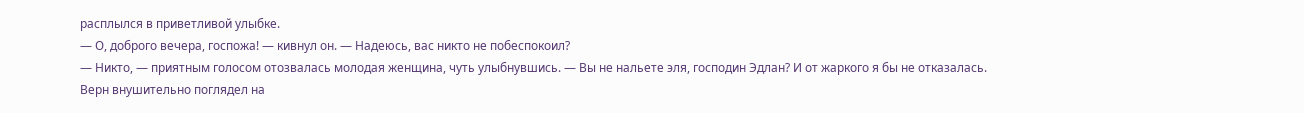расплылся в приветливой улыбке.
— О, доброго вечера, госпожа! — кивнул он. — Надеюсь, вас никто не побеспокоил?
— Никто, — приятным голосом отозвалась молодая женщина, чуть улыбнувшись. — Вы не нальете эля, господин Эдлан? И от жаркого я бы не отказалась.
Верн внушительно поглядел на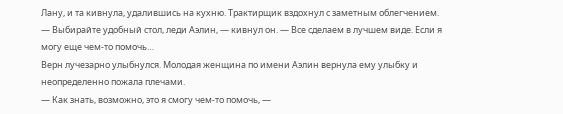Лану, и та кивнула, удалившись на кухню. Трактирщик вздохнул с заметным облегчением.
— Выбирайте удобный стол, леди Аэлин, — кивнул он. — Все сделаем в лучшем виде. Если я могу еще чем-то помочь…
Верн лучезарно улыбнулся. Молодая женщина по имени Аэлин вернула ему улыбку и неопределенно пожала плечами.
— Как знать, возможно, это я смогу чем-то помочь, —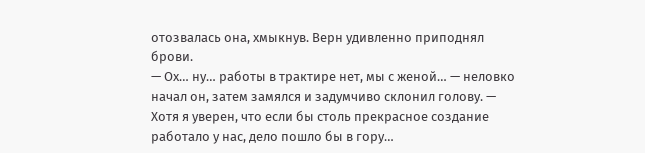отозвалась она, хмыкнув. Верн удивленно приподнял брови.
— Ох… ну… работы в трактире нет, мы с женой… — неловко начал он, затем замялся и задумчиво склонил голову. — Хотя я уверен, что если бы столь прекрасное создание работало у нас, дело пошло бы в гору…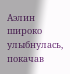Аэлин широко улыбнулась, покачав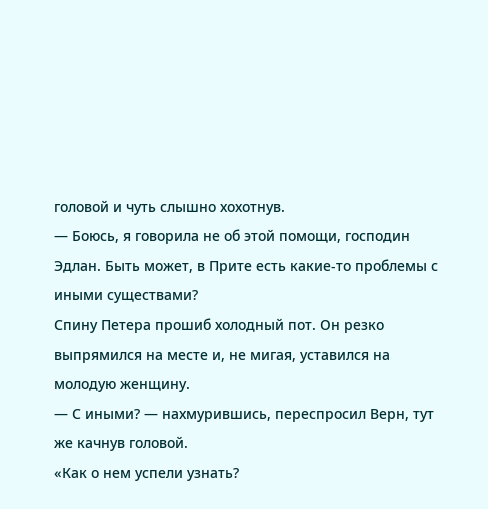головой и чуть слышно хохотнув.
— Боюсь, я говорила не об этой помощи, господин Эдлан. Быть может, в Прите есть какие-то проблемы с иными существами?
Спину Петера прошиб холодный пот. Он резко выпрямился на месте и, не мигая, уставился на молодую женщину.
— С иными? — нахмурившись, переспросил Верн, тут же качнув головой.
«Как о нем успели узнать?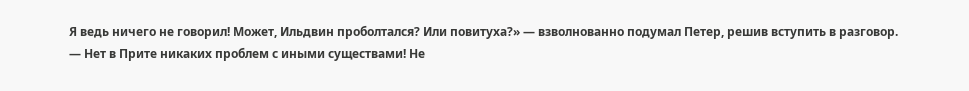Я ведь ничего не говорил! Может, Ильдвин проболтался? Или повитуха?» — взволнованно подумал Петер, решив вступить в разговор.
— Нет в Прите никаких проблем с иными существами! Не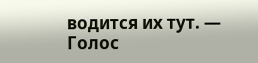водится их тут. — Голос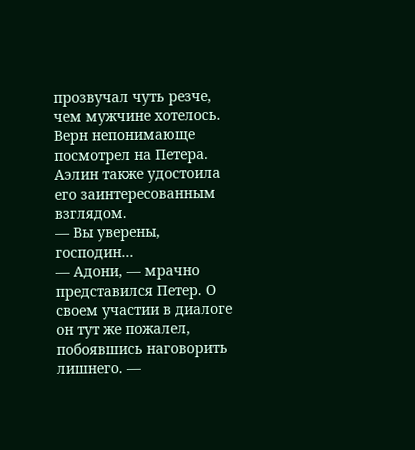прозвучал чуть резче, чем мужчине хотелось. Верн непонимающе посмотрел на Петера. Аэлин также удостоила его заинтересованным взглядом.
— Вы уверены, господин…
— Адони, — мрачно представился Петер. О своем участии в диалоге он тут же пожалел, побоявшись наговорить лишнего. —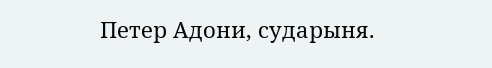Петер Адони, сударыня.